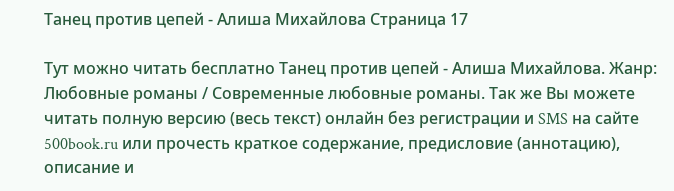Танец против цепей - Алиша Михайлова Страница 17

Тут можно читать бесплатно Танец против цепей - Алиша Михайлова. Жанр: Любовные романы / Современные любовные романы. Так же Вы можете читать полную версию (весь текст) онлайн без регистрации и SMS на сайте 500book.ru или прочесть краткое содержание, предисловие (аннотацию), описание и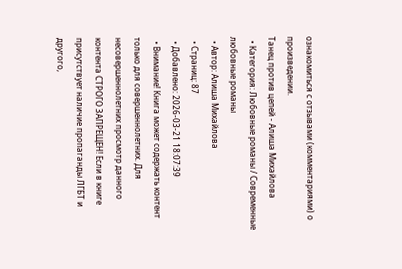ознакомиться с отзывами (комментариями) о произведении.
Танец против цепей - Алиша Михайлова
  • Категория: Любовные романы / Современные любовные романы
  • Автор: Алиша Михайлова
  • Страниц: 87
  • Добавлено: 2026-03-21 18:07:39
  • Внимание! Книга может содержать контент только для совершеннолетних. Для несовершеннолетних просмотр данного контента СТРОГО ЗАПРЕЩЕН! Если в книге присутствует наличие пропаганды ЛГБТ и другого,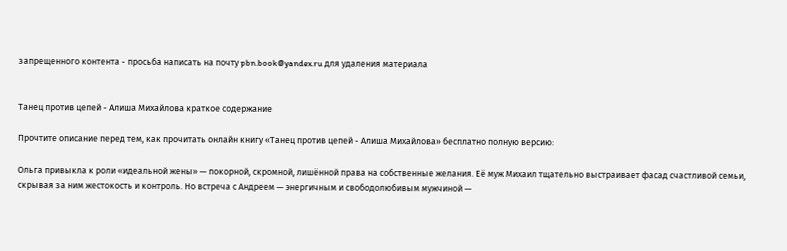запрещенного контента - просьба написать на почту pbn.book@yandex.ru для удаления материала


Танец против цепей - Алиша Михайлова краткое содержание

Прочтите описание перед тем, как прочитать онлайн книгу «Танец против цепей - Алиша Михайлова» бесплатно полную версию:

Ольга привыкла к роли «идеальной жены» — покорной, скромной, лишённой права на собственные желания. Её муж Михаил тщательно выстраивает фасад счастливой семьи, скрывая за ним жестокость и контроль. Но встреча с Андреем — энергичным и свободолюбивым мужчиной —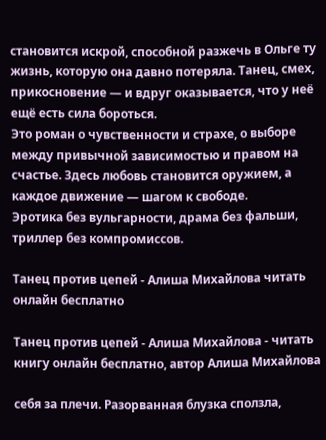становится искрой, способной разжечь в Ольге ту жизнь, которую она давно потеряла. Танец, смех, прикосновение — и вдруг оказывается, что у неё ещё есть сила бороться.
Это роман о чувственности и страхе, о выборе между привычной зависимостью и правом на счастье. Здесь любовь становится оружием, а каждое движение — шагом к свободе.
Эротика без вульгарности, драма без фальши, триллер без компромиссов.

Танец против цепей - Алиша Михайлова читать онлайн бесплатно

Танец против цепей - Алиша Михайлова - читать книгу онлайн бесплатно, автор Алиша Михайлова

себя за плечи. Разорванная блузка сползла,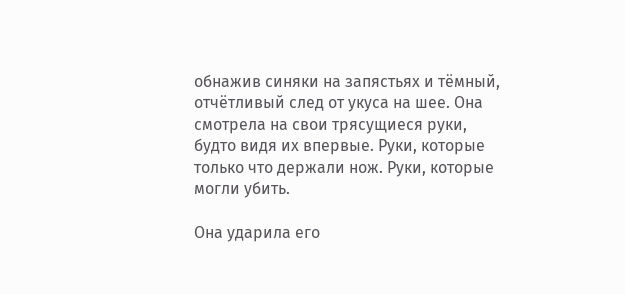обнажив синяки на запястьях и тёмный, отчётливый след от укуса на шее. Она смотрела на свои трясущиеся руки, будто видя их впервые. Руки, которые только что держали нож. Руки, которые могли убить.

Она ударила его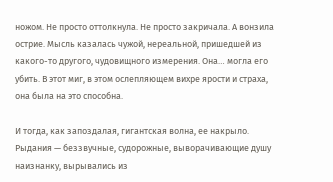ножом. Не просто оттолкнула. Не просто закричала. А вонзила острие. Мысль казалась чужой, нереальной, пришедшей из какого-то другого, чудовищного измерения. Она… могла его убить. В этот миг, в этом ослепляющем вихре ярости и страха, она была на это способна.

И тогда, как запоздалая, гигантская волна, ее накрыло. Рыдания — беззвучные, судорожные, выворачивающие душу наизнанку, вырывались из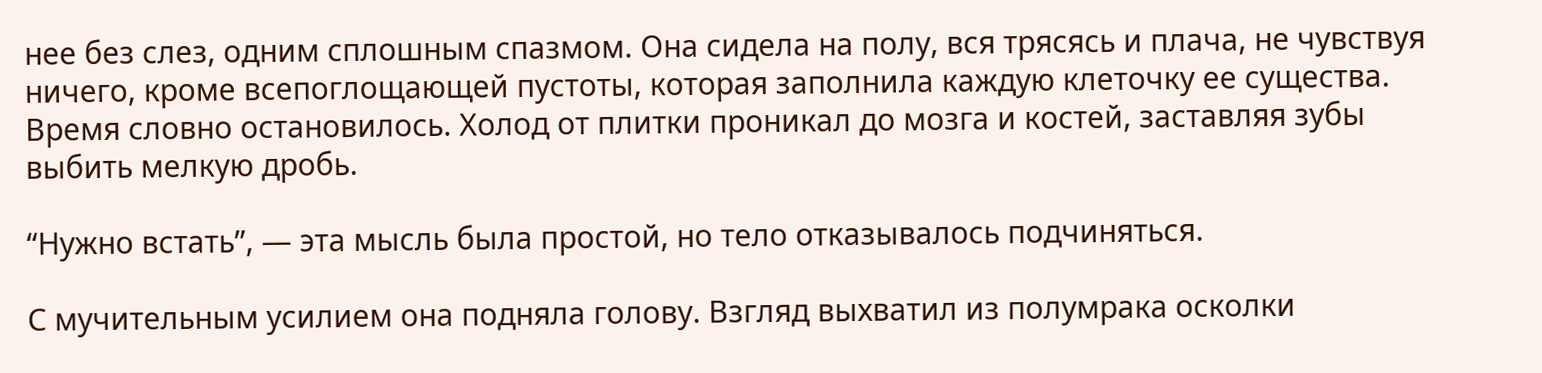нее без слез, одним сплошным спазмом. Она сидела на полу, вся трясясь и плача, не чувствуя ничего, кроме всепоглощающей пустоты, которая заполнила каждую клеточку ее существа. Время словно остановилось. Холод от плитки проникал до мозга и костей, заставляя зубы выбить мелкую дробь.

“Нужно встать”, — эта мысль была простой, но тело отказывалось подчиняться.

С мучительным усилием она подняла голову. Взгляд выхватил из полумрака осколки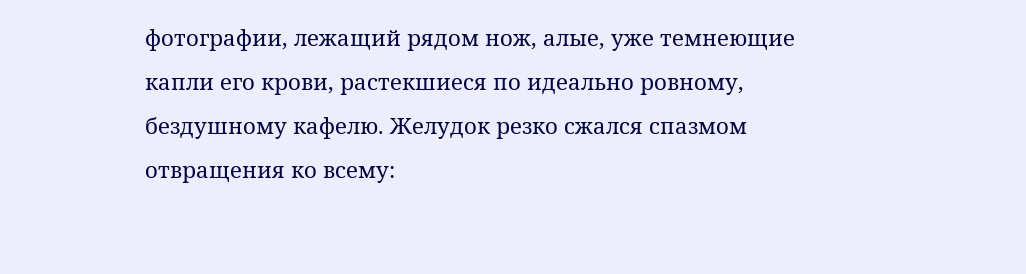фотографии, лежащий рядом нож, алые, уже темнеющие капли его крови, растекшиеся по идеально ровному, бездушному кафелю. Желудок резко сжался спазмом отвращения ко всему: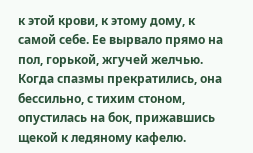к этой крови, к этому дому, к самой себе. Ее вырвало прямо на пол, горькой, жгучей желчью. Когда спазмы прекратились, она бессильно, с тихим стоном, опустилась на бок, прижавшись щекой к ледяному кафелю.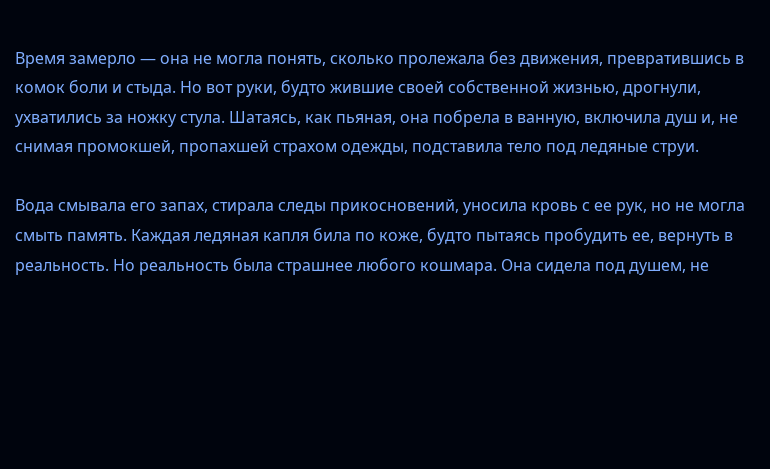Время замерло — она не могла понять, сколько пролежала без движения, превратившись в комок боли и стыда. Но вот руки, будто жившие своей собственной жизнью, дрогнули, ухватились за ножку стула. Шатаясь, как пьяная, она побрела в ванную, включила душ и, не снимая промокшей, пропахшей страхом одежды, подставила тело под ледяные струи.

Вода смывала его запах, стирала следы прикосновений, уносила кровь с ее рук, но не могла смыть память. Каждая ледяная капля била по коже, будто пытаясь пробудить ее, вернуть в реальность. Но реальность была страшнее любого кошмара. Она сидела под душем, не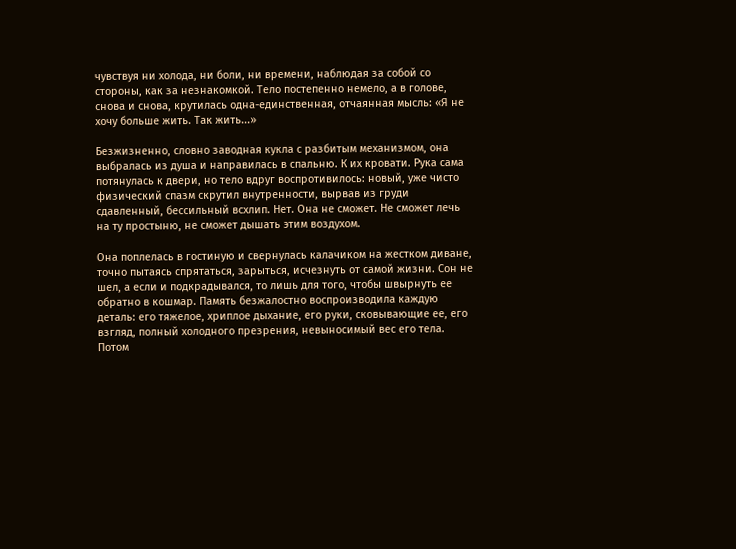чувствуя ни холода, ни боли, ни времени, наблюдая за собой со стороны, как за незнакомкой. Тело постепенно немело, а в голове, снова и снова, крутилась одна-единственная, отчаянная мысль: «Я не хочу больше жить. Так жить...»

Безжизненно, словно заводная кукла с разбитым механизмом, она выбралась из душа и направилась в спальню. К их кровати. Рука сама потянулась к двери, но тело вдруг воспротивилось: новый, уже чисто физический спазм скрутил внутренности, вырвав из груди сдавленный, бессильный всхлип. Нет. Она не сможет. Не сможет лечь на ту простыню, не сможет дышать этим воздухом.

Она поплелась в гостиную и свернулась калачиком на жестком диване, точно пытаясь спрятаться, зарыться, исчезнуть от самой жизни. Сон не шел, а если и подкрадывался, то лишь для того, чтобы швырнуть ее обратно в кошмар. Память безжалостно воспроизводила каждую деталь: его тяжелое, хриплое дыхание, его руки, сковывающие ее, его взгляд, полный холодного презрения, невыносимый вес его тела. Потом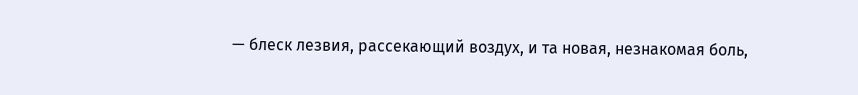— блеск лезвия, рассекающий воздух, и та новая, незнакомая боль,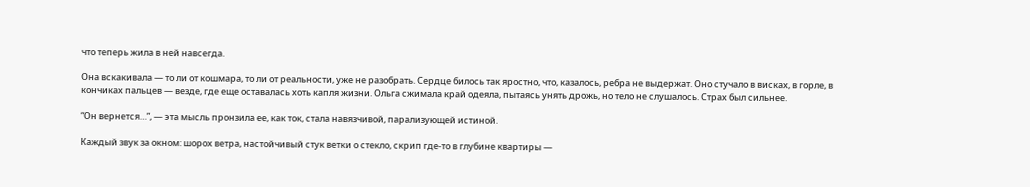что теперь жила в ней навсегда.

Она вскакивала — то ли от кошмара, то ли от реальности, уже не разобрать. Сердце билось так яростно, что, казалось, ребра не выдержат. Оно стучало в висках, в горле, в кончиках пальцев — везде, где еще оставалась хоть капля жизни. Ольга сжимала край одеяла, пытаясь унять дрожь, но тело не слушалось. Страх был сильнее.

“Он вернется…”, — эта мысль пронзила ее, как ток, стала навязчивой, парализующей истиной.

Каждый звук за окном: шорох ветра, настойчивый стук ветки о стекло, скрип где-то в глубине квартиры —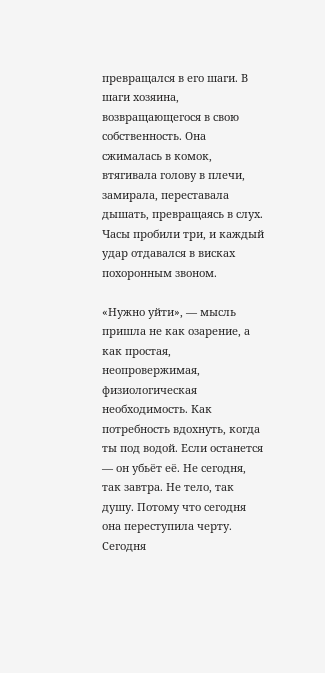превращался в его шаги. В шаги хозяина, возвращающегося в свою собственность. Она сжималась в комок, втягивала голову в плечи, замирала, переставала дышать, превращаясь в слух. Часы пробили три, и каждый удар отдавался в висках похоронным звоном.

«Нужно уйти», — мысль пришла не как озарение, а как простая, неопровержимая, физиологическая необходимость. Как потребность вдохнуть, когда ты под водой. Если останется — он убьёт её. Не сегодня, так завтра. Не тело, так душу. Потому что сегодня она переступила черту. Сегодня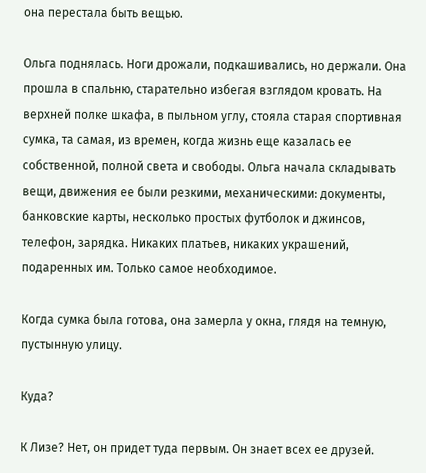она перестала быть вещью.

Ольга поднялась. Ноги дрожали, подкашивались, но держали. Она прошла в спальню, старательно избегая взглядом кровать. На верхней полке шкафа, в пыльном углу, стояла старая спортивная сумка, та самая, из времен, когда жизнь еще казалась ее собственной, полной света и свободы. Ольга начала складывать вещи, движения ее были резкими, механическими: документы, банковские карты, несколько простых футболок и джинсов, телефон, зарядка. Никаких платьев, никаких украшений, подаренных им. Только самое необходимое.

Когда сумка была готова, она замерла у окна, глядя на темную, пустынную улицу.

Куда?

К Лизе? Нет, он придет туда первым. Он знает всех ее друзей.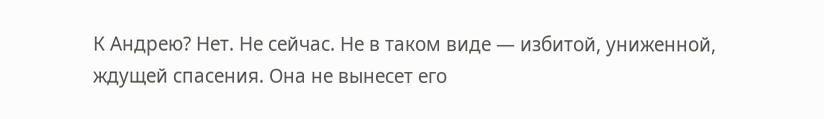К Андрею? Нет. Не сейчас. Не в таком виде — избитой, униженной, ждущей спасения. Она не вынесет его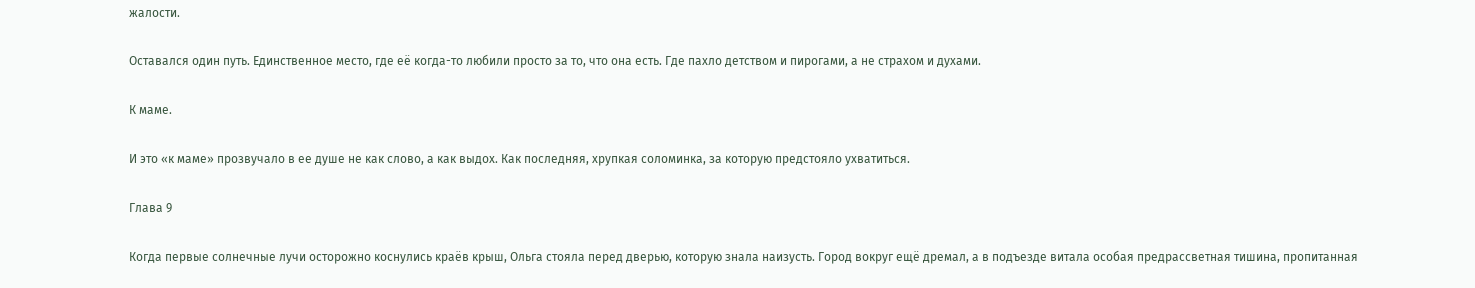жалости.

Оставался один путь. Единственное место, где её когда-то любили просто за то, что она есть. Где пахло детством и пирогами, а не страхом и духами.

К маме.

И это «к маме» прозвучало в ее душе не как слово, а как выдох. Как последняя, хрупкая соломинка, за которую предстояло ухватиться.

Глава 9

Когда первые солнечные лучи осторожно коснулись краёв крыш, Ольга стояла перед дверью, которую знала наизусть. Город вокруг ещё дремал, а в подъезде витала особая предрассветная тишина, пропитанная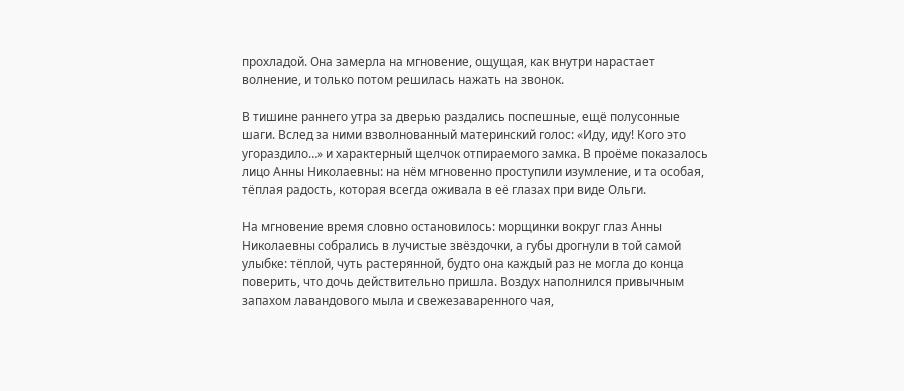прохладой. Она замерла на мгновение, ощущая, как внутри нарастает волнение, и только потом решилась нажать на звонок.

В тишине раннего утра за дверью раздались поспешные, ещё полусонные шаги. Вслед за ними взволнованный материнский голос: «Иду, иду! Кого это угораздило…» и характерный щелчок отпираемого замка. В проёме показалось лицо Анны Николаевны: на нём мгновенно проступили изумление, и та особая, тёплая радость, которая всегда оживала в её глазах при виде Ольги.

На мгновение время словно остановилось: морщинки вокруг глаз Анны Николаевны собрались в лучистые звёздочки, а губы дрогнули в той самой улыбке: тёплой, чуть растерянной, будто она каждый раз не могла до конца поверить, что дочь действительно пришла. Воздух наполнился привычным запахом лавандового мыла и свежезаваренного чая,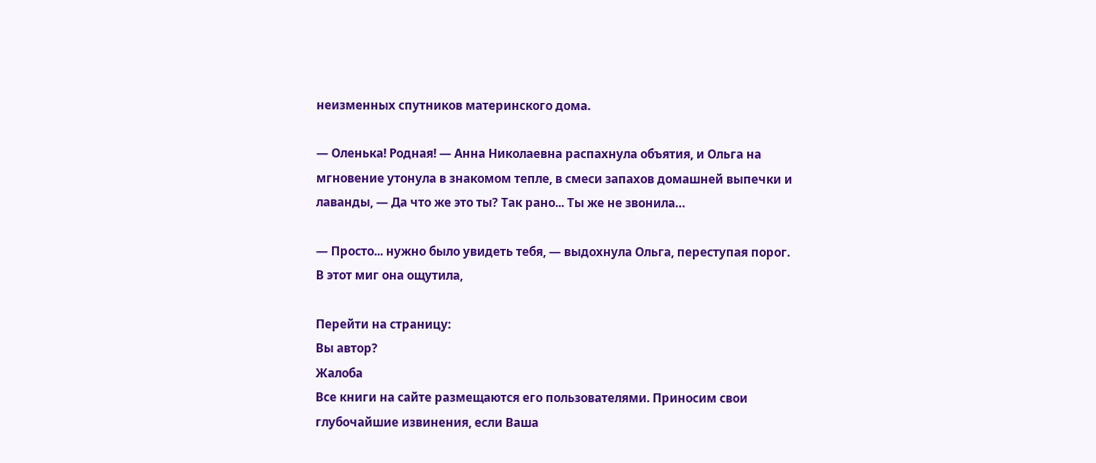неизменных спутников материнского дома.

— Оленька! Родная! — Анна Николаевна распахнула объятия, и Ольга на мгновение утонула в знакомом тепле, в смеси запахов домашней выпечки и лаванды, — Да что же это ты? Так рано... Ты же не звонила…

— Просто... нужно было увидеть тебя, — выдохнула Ольга, переступая порог. В этот миг она ощутила,

Перейти на страницу:
Вы автор?
Жалоба
Все книги на сайте размещаются его пользователями. Приносим свои глубочайшие извинения, если Ваша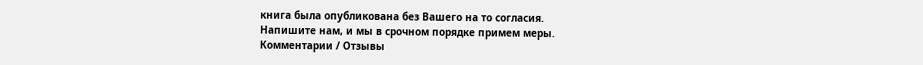книга была опубликована без Вашего на то согласия.
Напишите нам, и мы в срочном порядке примем меры.
Комментарии / Отзывы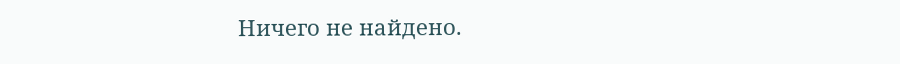Ничего не найдено.